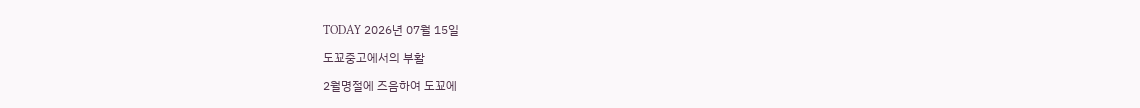TODAY 2026년 07월 15일

도꾜중고에서의 부활

2월명절에 즈음하여 도꾜에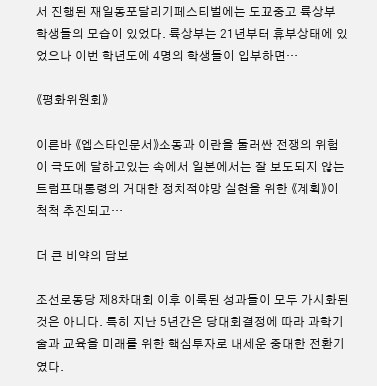서 진행된 재일동포달리기페스티벌에는 도꾜중고 륙상부 학생들의 모습이 있었다. 륙상부는 21년부터 휴부상태에 있었으나 이번 학년도에 4명의 학생들이 입부하면…

《평화위원회》

이른바 《엡스타인문서》소동과 이란을 둘러싼 전쟁의 위험이 극도에 달하고있는 속에서 일본에서는 잘 보도되지 않는 트럼프대통령의 거대한 정치적야망 실현을 위한 《계획》이 척척 추진되고…

더 큰 비약의 담보

조선로동당 제8차대회 이후 이룩된 성과들이 모두 가시화된것은 아니다. 특히 지난 5년간은 당대회결정에 따라 과학기술과 교육을 미래를 위한 핵심투자로 내세운 중대한 전환기였다.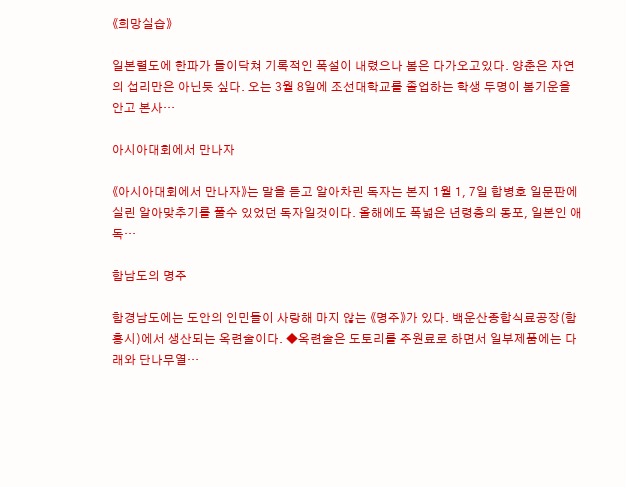《희망실습》

일본렬도에 한파가 들이닥쳐 기록적인 폭설이 내렸으나 봄은 다가오고있다. 양춘은 자연의 섭리만은 아닌듯 싶다. 오는 3월 8일에 조선대학교를 졸업하는 학생 두명이 봄기운을 안고 본사…

아시아대회에서 만나자

《아시아대회에서 만나자》는 말을 듣고 알아차린 독자는 본지 1월 1, 7일 합병호 일문판에 실린 알아맞추기를 풀수 있었던 독자일것이다. 올해에도 폭넓은 년령층의 동포, 일본인 애독…

함남도의 명주

함경남도에는 도안의 인민들이 사랑해 마지 않는 《명주》가 있다. 백운산종합식료공장(함흥시)에서 생산되는 옥련술이다. ◆옥련술은 도토리를 주원료로 하면서 일부제품에는 다래와 단나무열…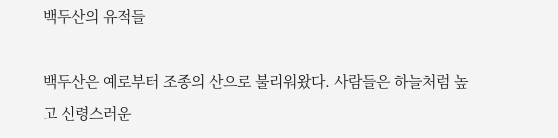백두산의 유적들

백두산은 예로부터 조종의 산으로 불리워왔다. 사람들은 하늘처럼 높고 신령스러운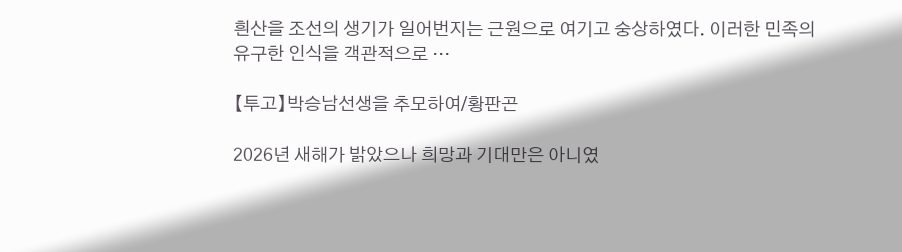흰산을 조선의 생기가 일어번지는 근원으로 여기고 숭상하였다. 이러한 민족의 유구한 인식을 객관적으로 …

【투고】박승남선생을 추모하여/황판곤

2026년 새해가 밝았으나 희망과 기대만은 아니였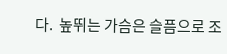다.  높뛰는 가슴은 슬픔으로 조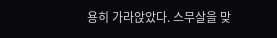용히 가라앉았다. 스무살을 맞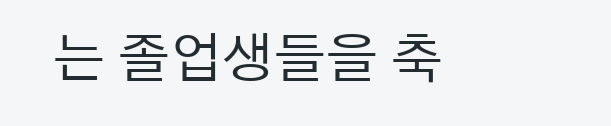는 졸업생들을 축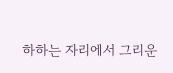하하는 자리에서 그리운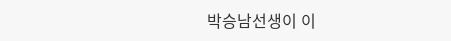박승남선생이 이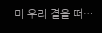미 우리 곁을 떠…